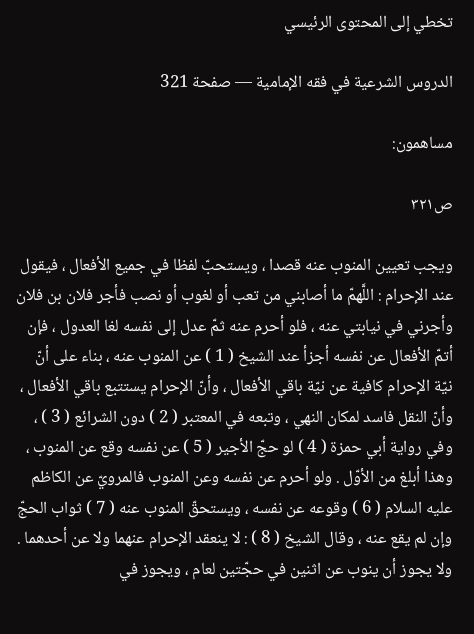تخطي إلى المحتوى الرئيسي

الدروس الشرعية في فقه الإمامية — صفحة 321

مساهمون:

ص٣٢١

ويجب تعيين المنوب عنه قصدا ، ويستحبّ لفظا في جميع الأفعال ، فيقول عند الإحرام : اللَّهمّ ما أصابني من تعب أو لغوب أو نصب فأجر فلان بن فلان وأجرني في نيابتي عنه ، فلو أحرم عنه ثمّ عدل إلى نفسه لغا العدول ، فإن أتمّ الأفعال عن نفسه أجزأ عند الشيخ ( 1 ) عن المنوب عنه ، بناء على أنّ نيّة الإحرام كافية عن نيّة باقي الأفعال ، وأنّ الإحرام يستتبع باقي الأفعال ، وأنّ النقل فاسد لمكان النهي ، وتبعه في المعتبر ( 2 ) دون الشرائع ( 3 ) ، وفي رواية أبي حمزة ( 4 ) لو حجّ الأجير ( 5 ) عن نفسه وقع عن المنوب ، وهذا أبلغ من الأوّل . ولو أحرم عن نفسه وعن المنوب فالمرويّ عن الكاظم عليه السلام ( 6 ) وقوعه عن نفسه ، ويستحقّ المنوب عنه ( 7 ) ثواب الحجّ وإن لم يقع عنه ، وقال الشيخ ( 8 ) : لا ينعقد الإحرام عنهما ولا عن أحدهما . ولا يجوز أن ينوب عن اثنين في حجّتين لعام ، ويجوز في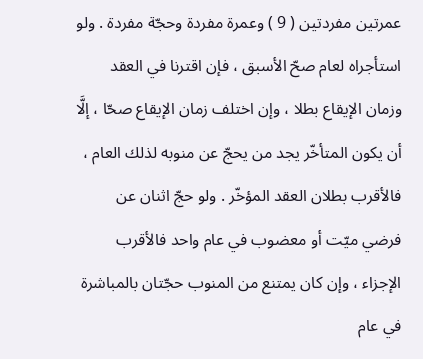عمرتين مفردتين ( 9 ) وعمرة مفردة وحجّة مفردة . ولو استأجراه لعام صحّ الأسبق ، فإن اقترنا في العقد وزمان الإيقاع بطلا ، وإن اختلف زمان الإيقاع صحّا ، إلَّا أن يكون المتأخّر يجد من يحجّ عن منوبه لذلك العام ، فالأقرب بطلان العقد المؤخّر . ولو حجّ اثنان عن فرضي ميّت أو معضوب في عام واحد فالأقرب الإجزاء ، وإن كان يمتنع من المنوب حجّتان بالمباشرة في عام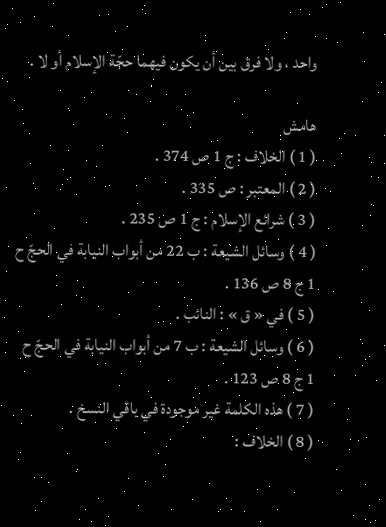واحد ، ولا فرق بين أن يكون فيهما حجّة الإسلام أو لا .

هامش
( 1 ) الخلاف : ج 1 ص 374 .
( 2 ) المعتبر : ص 335 .
( 3 ) شرائع الإسلام : ج 1 ص 235 .
( 4 ) وسائل الشيعة : ب 22 من أبواب النيابة في الحجّ ح 1 ج 8 ص 136 .
( 5 ) في « ق » : النائب .
( 6 ) وسائل الشيعة : ب 7 من أبواب النيابة في الحجّ ح 1 ج 8 ص 123 .
( 7 ) هذه الكلمة غير موجودة في باقي النسخ .
( 8 ) الخلاف :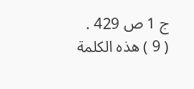ج 1 ص 429 .
( 9 ) هذه الكلمة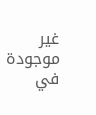غير موجودة في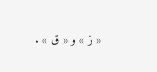« ز » و « ق » .